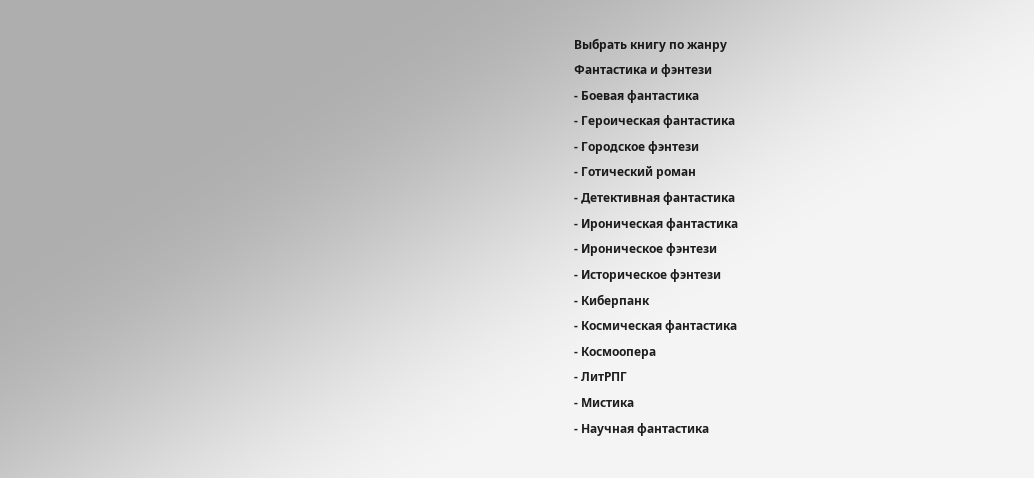Выбрать книгу по жанру
Фантастика и фэнтези
- Боевая фантастика
- Героическая фантастика
- Городское фэнтези
- Готический роман
- Детективная фантастика
- Ироническая фантастика
- Ироническое фэнтези
- Историческое фэнтези
- Киберпанк
- Космическая фантастика
- Космоопера
- ЛитРПГ
- Мистика
- Научная фантастика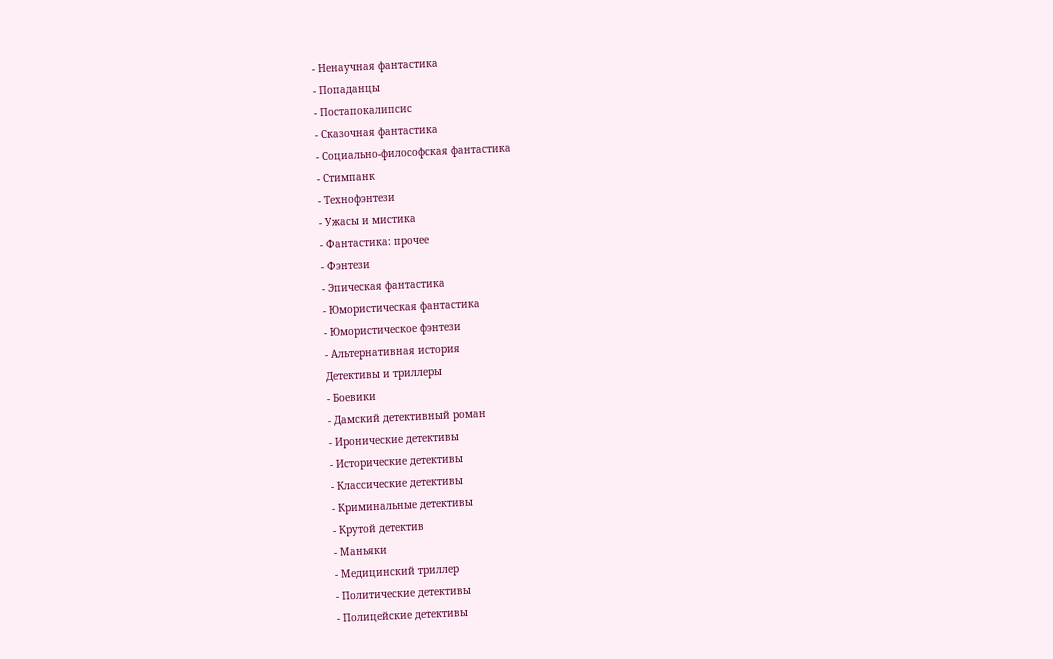- Ненаучная фантастика
- Попаданцы
- Постапокалипсис
- Сказочная фантастика
- Социально-философская фантастика
- Стимпанк
- Технофэнтези
- Ужасы и мистика
- Фантастика: прочее
- Фэнтези
- Эпическая фантастика
- Юмористическая фантастика
- Юмористическое фэнтези
- Альтернативная история
Детективы и триллеры
- Боевики
- Дамский детективный роман
- Иронические детективы
- Исторические детективы
- Классические детективы
- Криминальные детективы
- Крутой детектив
- Маньяки
- Медицинский триллер
- Политические детективы
- Полицейские детективы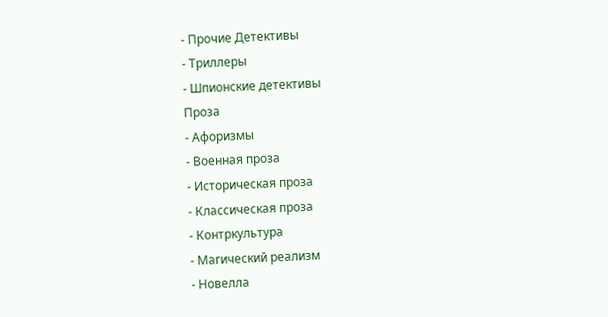- Прочие Детективы
- Триллеры
- Шпионские детективы
Проза
- Афоризмы
- Военная проза
- Историческая проза
- Классическая проза
- Контркультура
- Магический реализм
- Новелла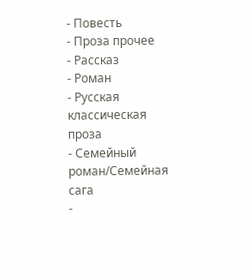- Повесть
- Проза прочее
- Рассказ
- Роман
- Русская классическая проза
- Семейный роман/Семейная сага
-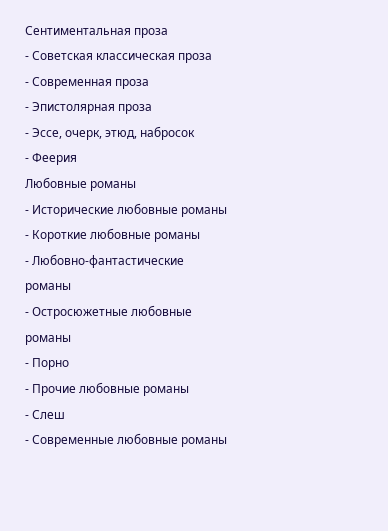Сентиментальная проза
- Советская классическая проза
- Современная проза
- Эпистолярная проза
- Эссе, очерк, этюд, набросок
- Феерия
Любовные романы
- Исторические любовные романы
- Короткие любовные романы
- Любовно-фантастические романы
- Остросюжетные любовные романы
- Порно
- Прочие любовные романы
- Слеш
- Современные любовные романы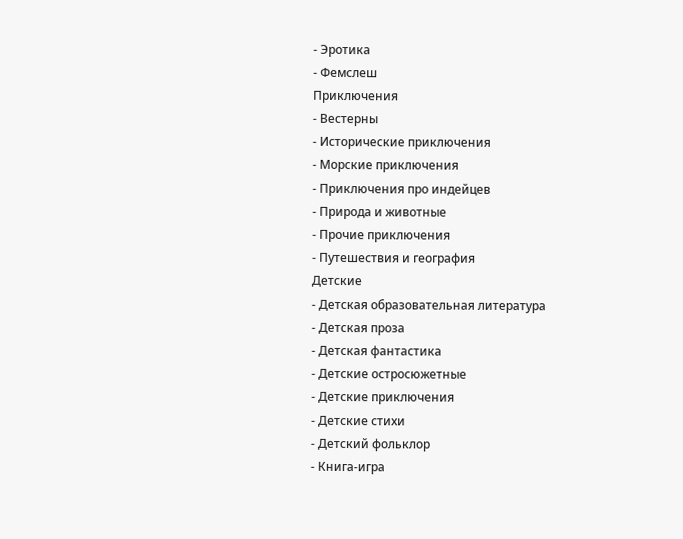- Эротика
- Фемслеш
Приключения
- Вестерны
- Исторические приключения
- Морские приключения
- Приключения про индейцев
- Природа и животные
- Прочие приключения
- Путешествия и география
Детские
- Детская образовательная литература
- Детская проза
- Детская фантастика
- Детские остросюжетные
- Детские приключения
- Детские стихи
- Детский фольклор
- Книга-игра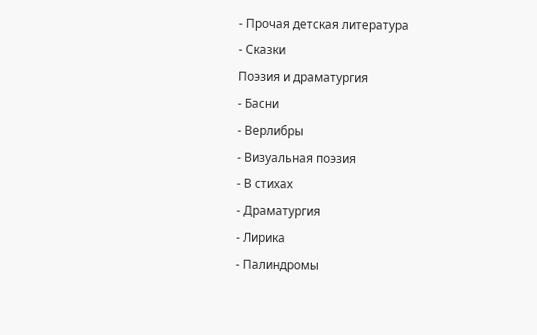- Прочая детская литература
- Сказки
Поэзия и драматургия
- Басни
- Верлибры
- Визуальная поэзия
- В стихах
- Драматургия
- Лирика
- Палиндромы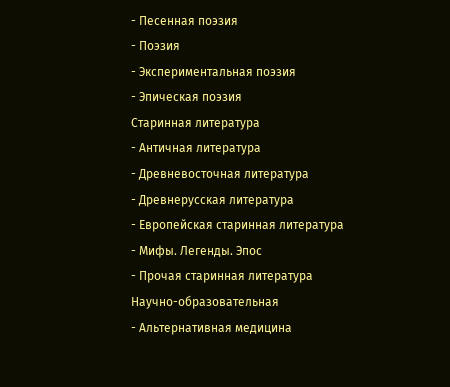- Песенная поэзия
- Поэзия
- Экспериментальная поэзия
- Эпическая поэзия
Старинная литература
- Античная литература
- Древневосточная литература
- Древнерусская литература
- Европейская старинная литература
- Мифы. Легенды. Эпос
- Прочая старинная литература
Научно-образовательная
- Альтернативная медицина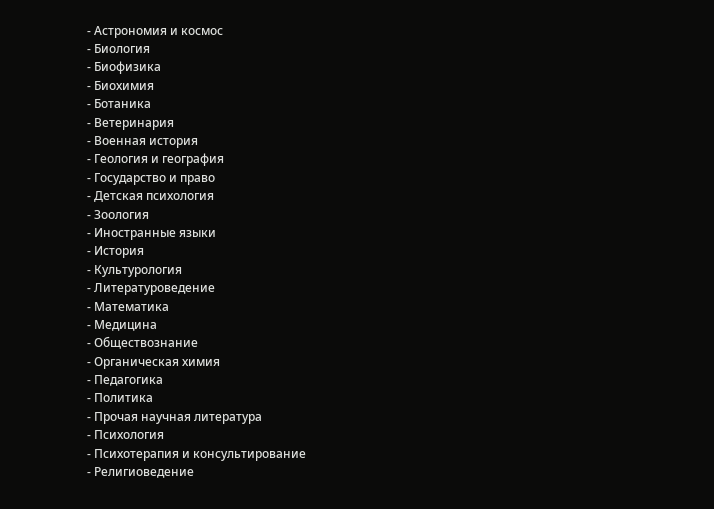- Астрономия и космос
- Биология
- Биофизика
- Биохимия
- Ботаника
- Ветеринария
- Военная история
- Геология и география
- Государство и право
- Детская психология
- Зоология
- Иностранные языки
- История
- Культурология
- Литературоведение
- Математика
- Медицина
- Обществознание
- Органическая химия
- Педагогика
- Политика
- Прочая научная литература
- Психология
- Психотерапия и консультирование
- Религиоведение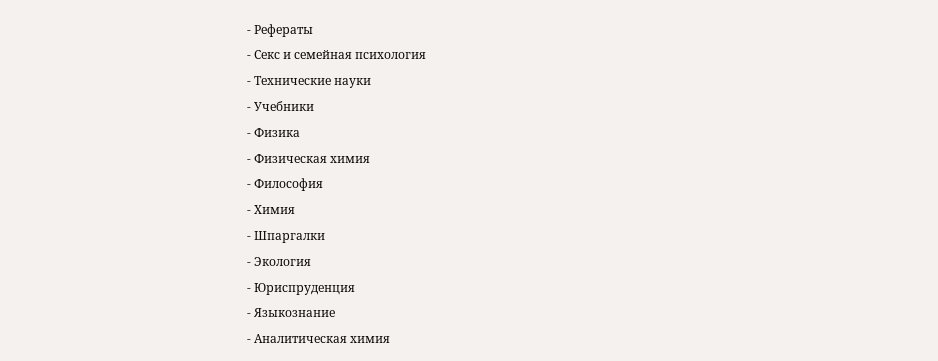- Рефераты
- Секс и семейная психология
- Технические науки
- Учебники
- Физика
- Физическая химия
- Философия
- Химия
- Шпаргалки
- Экология
- Юриспруденция
- Языкознание
- Аналитическая химия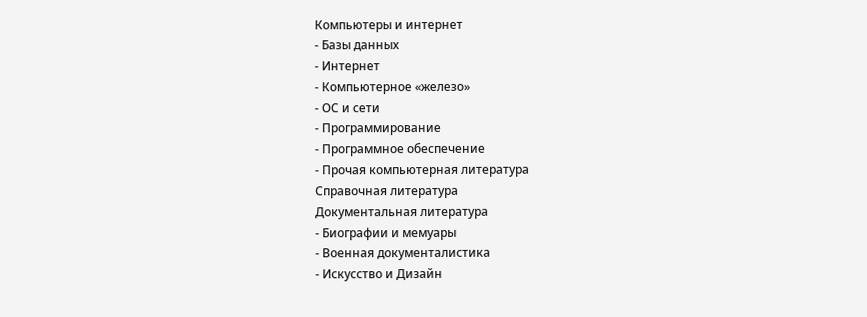Компьютеры и интернет
- Базы данных
- Интернет
- Компьютерное «железо»
- ОС и сети
- Программирование
- Программное обеспечение
- Прочая компьютерная литература
Справочная литература
Документальная литература
- Биографии и мемуары
- Военная документалистика
- Искусство и Дизайн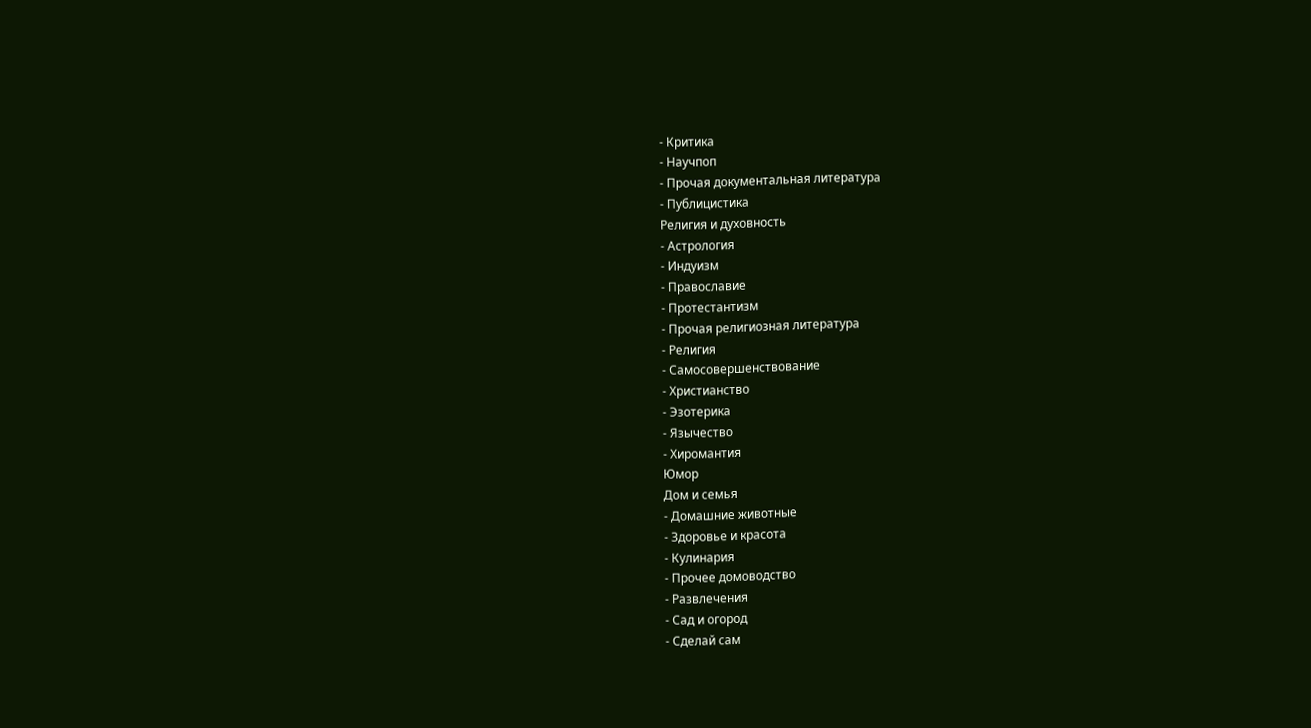- Критика
- Научпоп
- Прочая документальная литература
- Публицистика
Религия и духовность
- Астрология
- Индуизм
- Православие
- Протестантизм
- Прочая религиозная литература
- Религия
- Самосовершенствование
- Христианство
- Эзотерика
- Язычество
- Хиромантия
Юмор
Дом и семья
- Домашние животные
- Здоровье и красота
- Кулинария
- Прочее домоводство
- Развлечения
- Сад и огород
- Сделай сам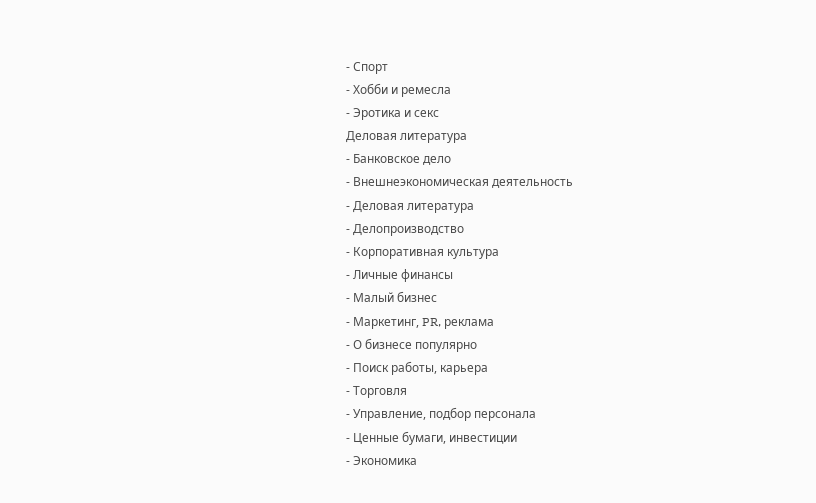- Спорт
- Хобби и ремесла
- Эротика и секс
Деловая литература
- Банковское дело
- Внешнеэкономическая деятельность
- Деловая литература
- Делопроизводство
- Корпоративная культура
- Личные финансы
- Малый бизнес
- Маркетинг, PR, реклама
- О бизнесе популярно
- Поиск работы, карьера
- Торговля
- Управление, подбор персонала
- Ценные бумаги, инвестиции
- Экономика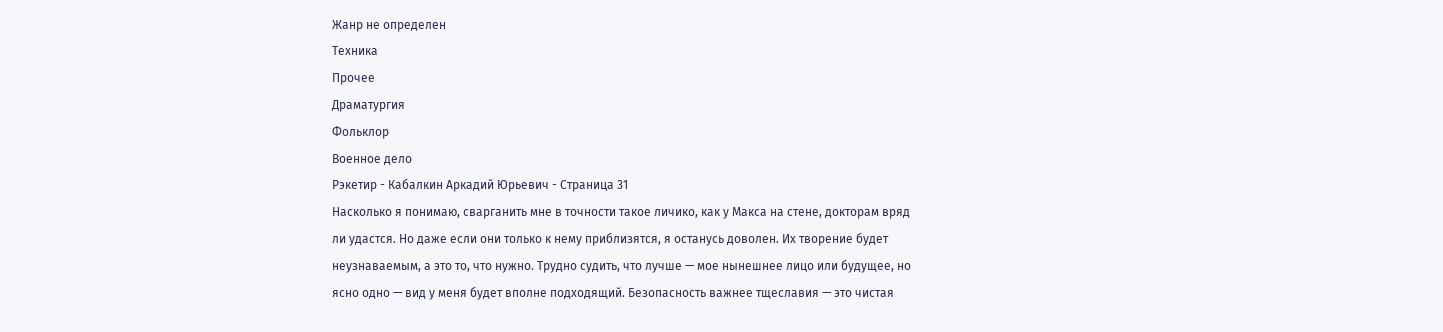Жанр не определен
Техника
Прочее
Драматургия
Фольклор
Военное дело
Рэкетир - Кабалкин Аркадий Юрьевич - Страница 31
Насколько я понимаю, сварганить мне в точности такое личико, как у Макса на стене, докторам вряд ли удастся. Но даже если они только к нему приблизятся, я останусь доволен. Их творение будет неузнаваемым, а это то, что нужно. Трудно судить, что лучше — мое нынешнее лицо или будущее, но ясно одно — вид у меня будет вполне подходящий. Безопасность важнее тщеславия — это чистая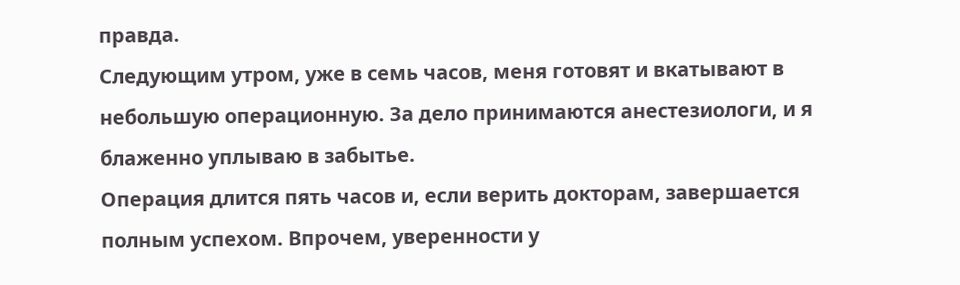правда.
Следующим утром, уже в семь часов, меня готовят и вкатывают в небольшую операционную. За дело принимаются анестезиологи, и я блаженно уплываю в забытье.
Операция длится пять часов и, если верить докторам, завершается полным успехом. Впрочем, уверенности у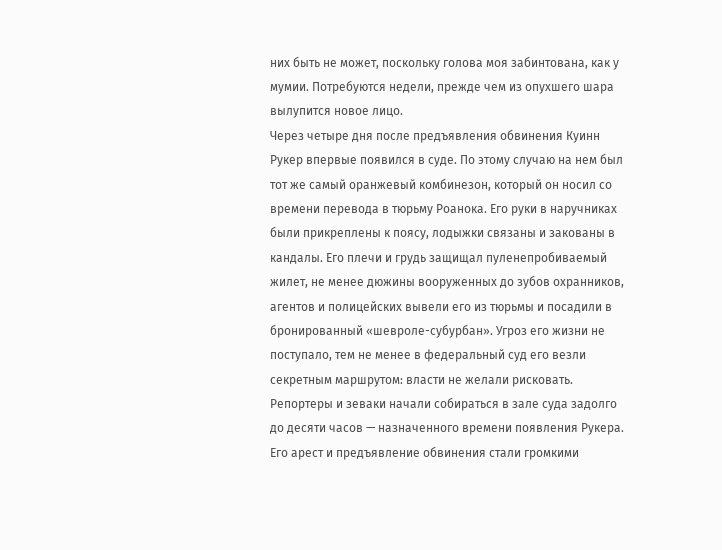них быть не может, поскольку голова моя забинтована, как у мумии. Потребуются недели, прежде чем из опухшего шара вылупится новое лицо.
Через четыре дня после предъявления обвинения Куинн Рукер впервые появился в суде. По этому случаю на нем был тот же самый оранжевый комбинезон, который он носил со времени перевода в тюрьму Роанока. Его руки в наручниках были прикреплены к поясу, лодыжки связаны и закованы в кандалы. Его плечи и грудь защищал пуленепробиваемый жилет, не менее дюжины вооруженных до зубов охранников, агентов и полицейских вывели его из тюрьмы и посадили в бронированный «шевроле-субурбан». Угроз его жизни не поступало, тем не менее в федеральный суд его везли секретным маршрутом: власти не желали рисковать.
Репортеры и зеваки начали собираться в зале суда задолго до десяти часов — назначенного времени появления Рукера. Его арест и предъявление обвинения стали громкими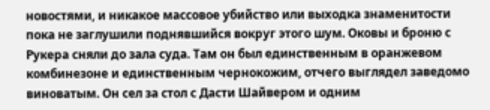новостями, и никакое массовое убийство или выходка знаменитости пока не заглушили поднявшийся вокруг этого шум. Оковы и броню с Рукера сняли до зала суда. Там он был единственным в оранжевом комбинезоне и единственным чернокожим, отчего выглядел заведомо виноватым. Он сел за стол с Дасти Шайвером и одним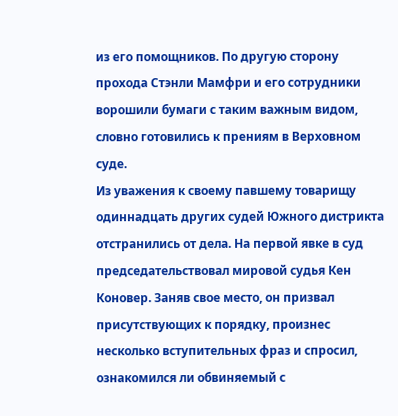из его помощников. По другую сторону прохода Стэнли Мамфри и его сотрудники ворошили бумаги с таким важным видом, словно готовились к прениям в Верховном суде.
Из уважения к своему павшему товарищу одиннадцать других судей Южного дистрикта отстранились от дела. На первой явке в суд председательствовал мировой судья Кен Коновер. Заняв свое место, он призвал присутствующих к порядку, произнес несколько вступительных фраз и спросил, ознакомился ли обвиняемый с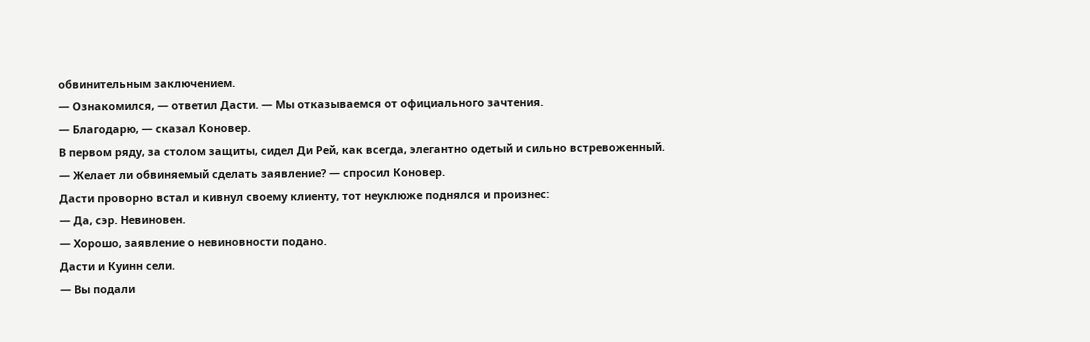обвинительным заключением.
— Ознакомился, — ответил Дасти. — Мы отказываемся от официального зачтения.
— Благодарю, — сказал Коновер.
В первом ряду, за столом защиты, сидел Ди Рей, как всегда, элегантно одетый и сильно встревоженный.
— Желает ли обвиняемый сделать заявление? — спросил Коновер.
Дасти проворно встал и кивнул своему клиенту, тот неуклюже поднялся и произнес:
— Да, сэр. Невиновен.
— Хорошо, заявление о невиновности подано.
Дасти и Куинн сели.
— Вы подали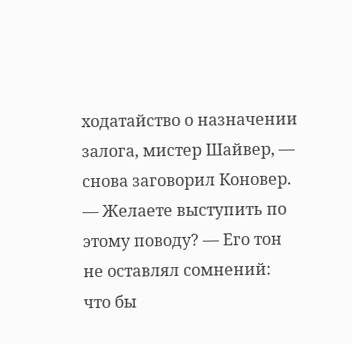ходатайство о назначении залога, мистер Шайвер, — снова заговорил Коновер. — Желаете выступить по этому поводу? — Его тон не оставлял сомнений: что бы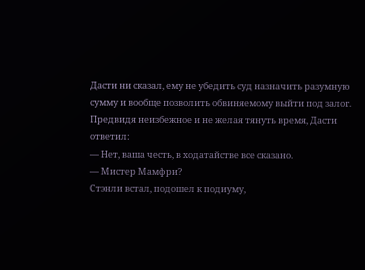Дасти ни сказал, ему не убедить суд назначить разумную сумму и вообще позволить обвиняемому выйти под залог.
Предвидя неизбежное и не желая тянуть время, Дасти ответил:
— Нет, ваша честь, в ходатайстве все сказано.
— Мистер Мамфри?
Стэнли встал, подошел к подиуму,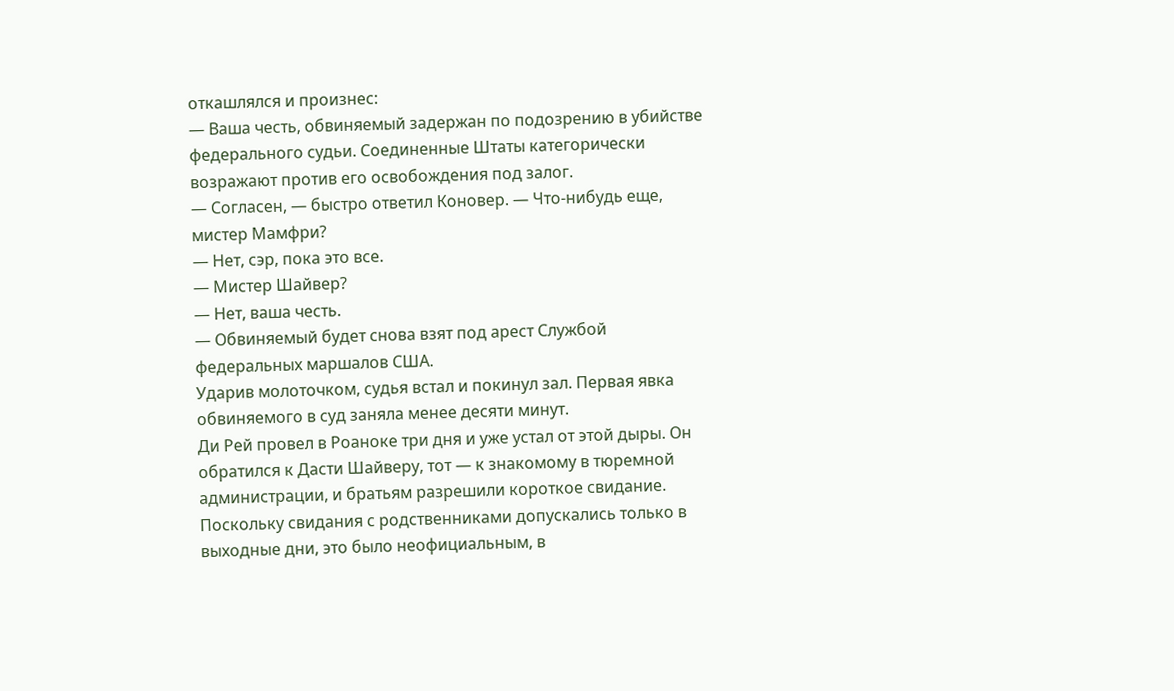откашлялся и произнес:
— Ваша честь, обвиняемый задержан по подозрению в убийстве федерального судьи. Соединенные Штаты категорически возражают против его освобождения под залог.
— Согласен, — быстро ответил Коновер. — Что-нибудь еще, мистер Мамфри?
— Нет, сэр, пока это все.
— Мистер Шайвер?
— Нет, ваша честь.
— Обвиняемый будет снова взят под арест Службой федеральных маршалов США.
Ударив молоточком, судья встал и покинул зал. Первая явка обвиняемого в суд заняла менее десяти минут.
Ди Рей провел в Роаноке три дня и уже устал от этой дыры. Он обратился к Дасти Шайверу, тот — к знакомому в тюремной администрации, и братьям разрешили короткое свидание. Поскольку свидания с родственниками допускались только в выходные дни, это было неофициальным, в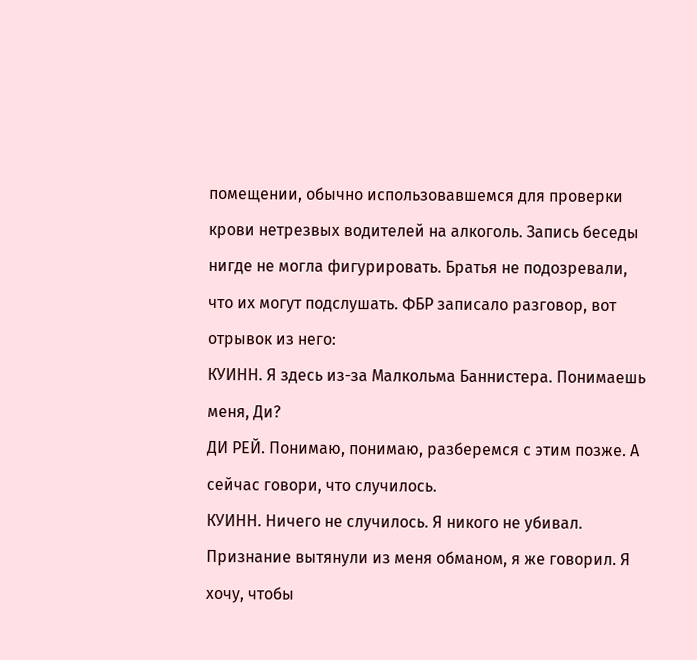помещении, обычно использовавшемся для проверки крови нетрезвых водителей на алкоголь. Запись беседы нигде не могла фигурировать. Братья не подозревали, что их могут подслушать. ФБР записало разговор, вот отрывок из него:
КУИНН. Я здесь из-за Малкольма Баннистера. Понимаешь меня, Ди?
ДИ РЕЙ. Понимаю, понимаю, разберемся с этим позже. А сейчас говори, что случилось.
КУИНН. Ничего не случилось. Я никого не убивал. Признание вытянули из меня обманом, я же говорил. Я хочу, чтобы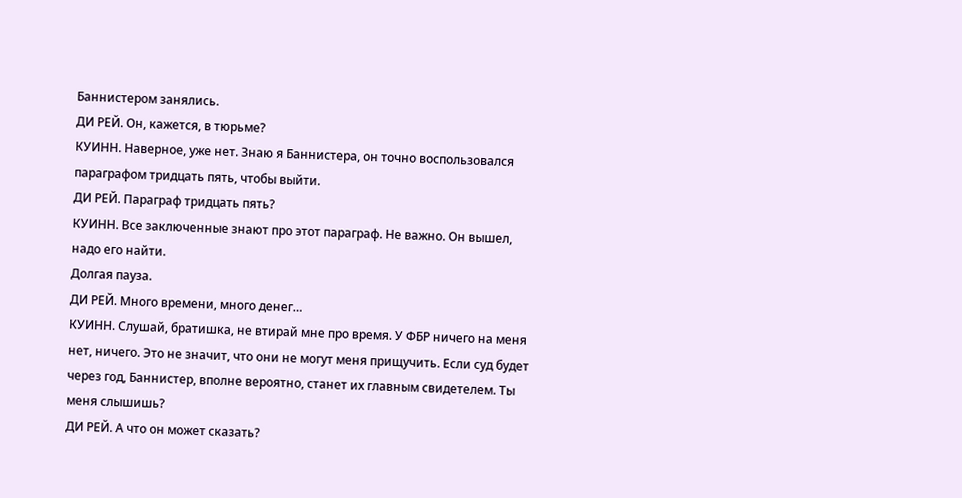Баннистером занялись.
ДИ РЕЙ. Он, кажется, в тюрьме?
КУИНН. Наверное, уже нет. Знаю я Баннистера, он точно воспользовался параграфом тридцать пять, чтобы выйти.
ДИ РЕЙ. Параграф тридцать пять?
КУИНН. Все заключенные знают про этот параграф. Не важно. Он вышел, надо его найти.
Долгая пауза.
ДИ РЕЙ. Много времени, много денег…
КУИНН. Слушай, братишка, не втирай мне про время. У ФБР ничего на меня нет, ничего. Это не значит, что они не могут меня прищучить. Если суд будет через год, Баннистер, вполне вероятно, станет их главным свидетелем. Ты меня слышишь?
ДИ РЕЙ. А что он может сказать?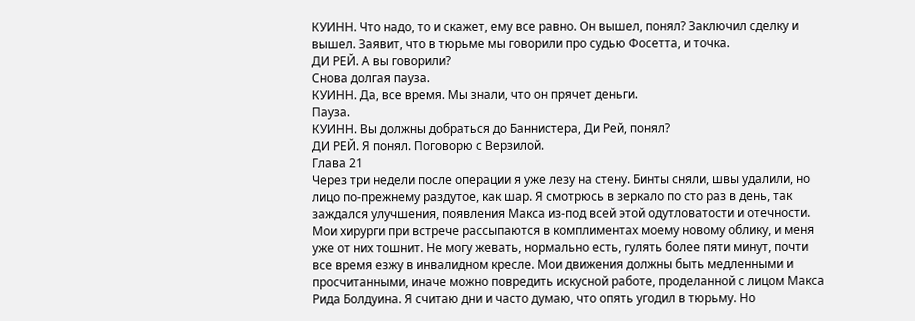КУИНН. Что надо, то и скажет, ему все равно. Он вышел, понял? Заключил сделку и вышел. Заявит, что в тюрьме мы говорили про судью Фосетта, и точка.
ДИ РЕЙ. А вы говорили?
Снова долгая пауза.
КУИНН. Да, все время. Мы знали, что он прячет деньги.
Пауза.
КУИНН. Вы должны добраться до Баннистера, Ди Рей, понял?
ДИ РЕЙ. Я понял. Поговорю с Верзилой.
Глава 21
Через три недели после операции я уже лезу на стену. Бинты сняли, швы удалили, но лицо по-прежнему раздутое, как шар. Я смотрюсь в зеркало по сто раз в день, так заждался улучшения, появления Макса из-под всей этой одутловатости и отечности. Мои хирурги при встрече рассыпаются в комплиментах моему новому облику, и меня уже от них тошнит. Не могу жевать, нормально есть, гулять более пяти минут, почти все время езжу в инвалидном кресле. Мои движения должны быть медленными и просчитанными, иначе можно повредить искусной работе, проделанной с лицом Макса Рида Болдуина. Я считаю дни и часто думаю, что опять угодил в тюрьму. Но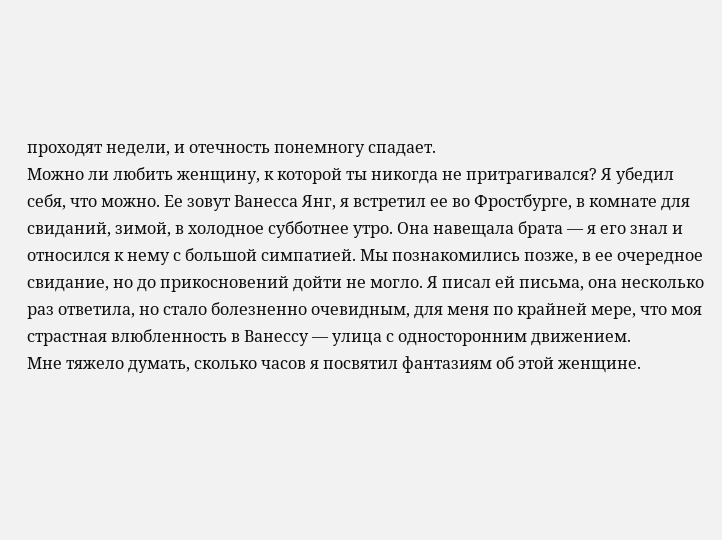проходят недели, и отечность понемногу спадает.
Можно ли любить женщину, к которой ты никогда не притрагивался? Я убедил себя, что можно. Ее зовут Ванесса Янг, я встретил ее во Фростбурге, в комнате для свиданий, зимой, в холодное субботнее утро. Она навещала брата — я его знал и относился к нему с большой симпатией. Мы познакомились позже, в ее очередное свидание, но до прикосновений дойти не могло. Я писал ей письма, она несколько раз ответила, но стало болезненно очевидным, для меня по крайней мере, что моя страстная влюбленность в Ванессу — улица с односторонним движением.
Мне тяжело думать, сколько часов я посвятил фантазиям об этой женщине.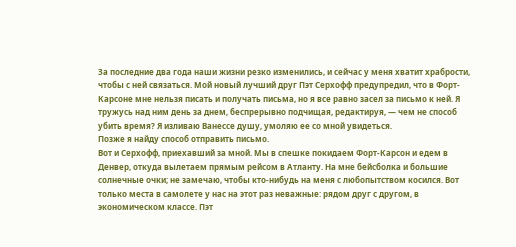За последние два года наши жизни резко изменились, и сейчас у меня хватит храбрости, чтобы с ней связаться. Мой новый лучший друг Пэт Серхофф предупредил, что в Форт-Карсоне мне нельзя писать и получать письма, но я все равно засел за письмо к ней. Я тружусь над ним день за днем, беспрерывно подчищая, редактируя, — чем не способ убить время? Я изливаю Ванессе душу, умоляю ее со мной увидеться.
Позже я найду способ отправить письмо.
Вот и Серхофф, приехавший за мной. Мы в спешке покидаем Форт-Карсон и едем в Денвер, откуда вылетаем прямым рейсом в Атланту. На мне бейсболка и большие солнечные очки; не замечаю, чтобы кто-нибудь на меня с любопытством косился. Вот только места в самолете у нас на этот раз неважные: рядом друг с другом, в экономическом классе. Пэт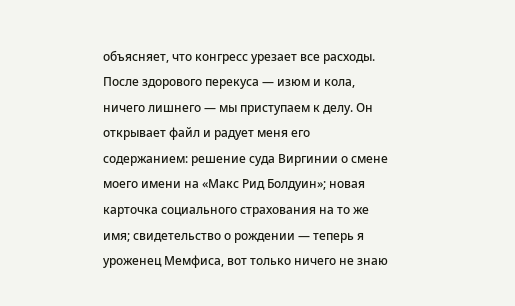объясняет, что конгресс урезает все расходы. После здорового перекуса — изюм и кола, ничего лишнего — мы приступаем к делу. Он открывает файл и радует меня его содержанием: решение суда Виргинии о смене моего имени на «Макс Рид Болдуин»; новая карточка социального страхования на то же имя; свидетельство о рождении — теперь я уроженец Мемфиса, вот только ничего не знаю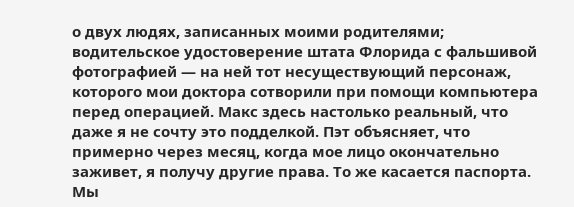о двух людях, записанных моими родителями; водительское удостоверение штата Флорида с фальшивой фотографией — на ней тот несуществующий персонаж, которого мои доктора сотворили при помощи компьютера перед операцией. Макс здесь настолько реальный, что даже я не сочту это подделкой. Пэт объясняет, что примерно через месяц, когда мое лицо окончательно заживет, я получу другие права. То же касается паспорта. Мы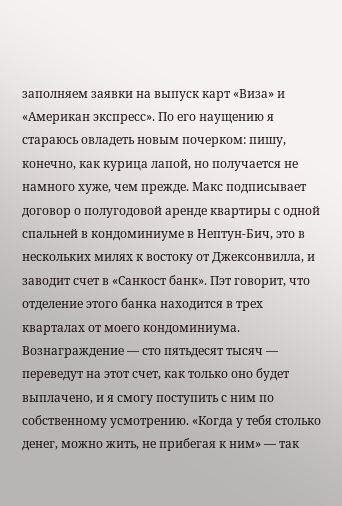заполняем заявки на выпуск карт «Виза» и «Американ экспресс». По его наущению я стараюсь овладеть новым почерком: пишу, конечно, как курица лапой, но получается не намного хуже, чем прежде. Макс подписывает договор о полугодовой аренде квартиры с одной спальней в кондоминиуме в Нептун-Бич, это в нескольких милях к востоку от Джексонвилла, и заводит счет в «Санкост банк». Пэт говорит, что отделение этого банка находится в трех кварталах от моего кондоминиума. Вознаграждение — сто пятьдесят тысяч — переведут на этот счет, как только оно будет выплачено, и я смогу поступить с ним по собственному усмотрению. «Когда у тебя столько денег, можно жить, не прибегая к ним» — так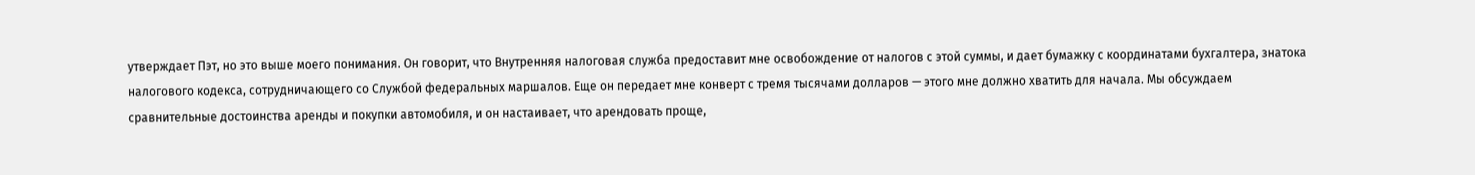утверждает Пэт, но это выше моего понимания. Он говорит, что Внутренняя налоговая служба предоставит мне освобождение от налогов с этой суммы, и дает бумажку с координатами бухгалтера, знатока налогового кодекса, сотрудничающего со Службой федеральных маршалов. Еще он передает мне конверт с тремя тысячами долларов — этого мне должно хватить для начала. Мы обсуждаем сравнительные достоинства аренды и покупки автомобиля, и он настаивает, что арендовать проще,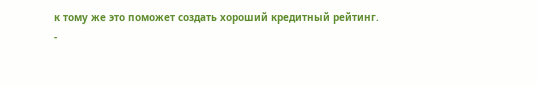к тому же это поможет создать хороший кредитный рейтинг.
-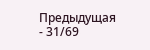Предыдущая
- 31/69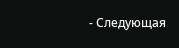- Следующая